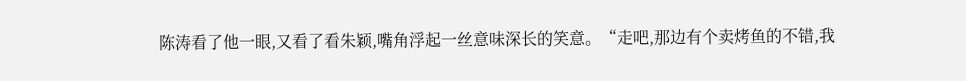陈涛看了他一眼,又看了看朱颖,嘴角浮起一丝意味深长的笑意。“走吧,那边有个卖烤鱼的不错,我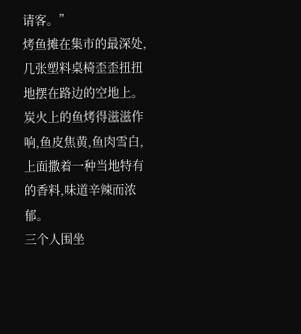请客。”
烤鱼摊在集市的最深处,几张塑料桌椅歪歪扭扭地摆在路边的空地上。炭火上的鱼烤得滋滋作响,鱼皮焦黄,鱼肉雪白,上面撒着一种当地特有的香料,味道辛辣而浓郁。
三个人围坐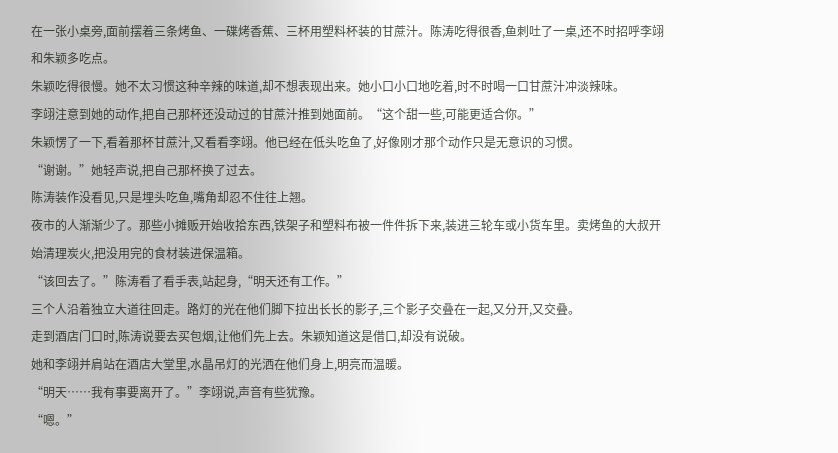在一张小桌旁,面前摆着三条烤鱼、一碟烤香蕉、三杯用塑料杯装的甘蔗汁。陈涛吃得很香,鱼刺吐了一桌,还不时招呼李翊和朱颖多吃点。
朱颖吃得很慢。她不太习惯这种辛辣的味道,却不想表现出来。她小口小口地吃着,时不时喝一口甘蔗汁冲淡辣味。
李翊注意到她的动作,把自己那杯还没动过的甘蔗汁推到她面前。“这个甜一些,可能更适合你。”
朱颖愣了一下,看着那杯甘蔗汁,又看看李翊。他已经在低头吃鱼了,好像刚才那个动作只是无意识的习惯。
“谢谢。”她轻声说,把自己那杯换了过去。
陈涛装作没看见,只是埋头吃鱼,嘴角却忍不住往上翘。
夜市的人渐渐少了。那些小摊贩开始收拾东西,铁架子和塑料布被一件件拆下来,装进三轮车或小货车里。卖烤鱼的大叔开始清理炭火,把没用完的食材装进保温箱。
“该回去了。”陈涛看了看手表,站起身,“明天还有工作。”
三个人沿着独立大道往回走。路灯的光在他们脚下拉出长长的影子,三个影子交叠在一起,又分开,又交叠。
走到酒店门口时,陈涛说要去买包烟,让他们先上去。朱颖知道这是借口,却没有说破。
她和李翊并肩站在酒店大堂里,水晶吊灯的光洒在他们身上,明亮而温暖。
“明天……我有事要离开了。”李翊说,声音有些犹豫。
“嗯。”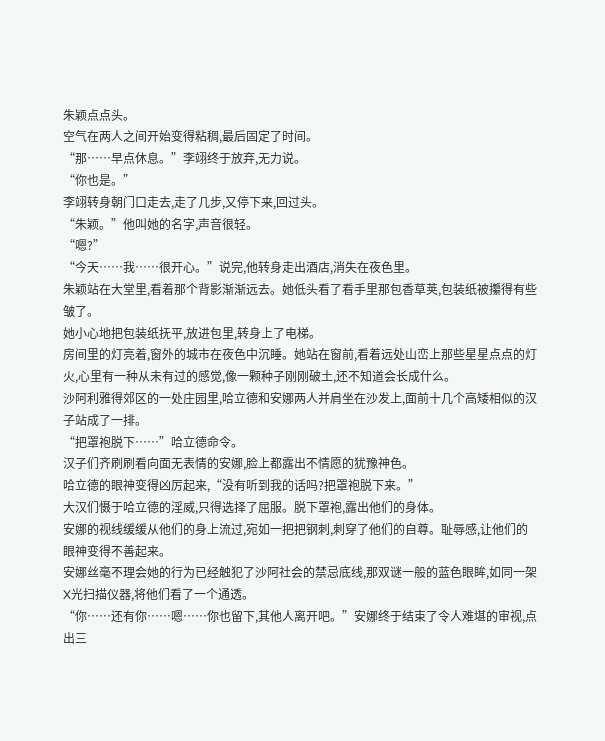朱颖点点头。
空气在两人之间开始变得粘稠,最后固定了时间。
“那……早点休息。”李翊终于放弃,无力说。
“你也是。”
李翊转身朝门口走去,走了几步,又停下来,回过头。
“朱颖。”他叫她的名字,声音很轻。
“嗯?”
“今天……我……很开心。”说完,他转身走出酒店,消失在夜色里。
朱颖站在大堂里,看着那个背影渐渐远去。她低头看了看手里那包香草荚,包装纸被攥得有些皱了。
她小心地把包装纸抚平,放进包里,转身上了电梯。
房间里的灯亮着,窗外的城市在夜色中沉睡。她站在窗前,看着远处山峦上那些星星点点的灯火,心里有一种从未有过的感觉,像一颗种子刚刚破土,还不知道会长成什么。
沙阿利雅得郊区的一处庄园里,哈立德和安娜两人并肩坐在沙发上,面前十几个高矮相似的汉子站成了一排。
“把罩袍脱下……”哈立德命令。
汉子们齐刷刷看向面无表情的安娜,脸上都露出不情愿的犹豫神色。
哈立德的眼神变得凶厉起来,“没有听到我的话吗?把罩袍脱下来。”
大汉们慑于哈立德的淫威,只得选择了屈服。脱下罩袍,露出他们的身体。
安娜的视线缓缓从他们的身上流过,宛如一把把钢刺,刺穿了他们的自尊。耻辱感,让他们的眼神变得不善起来。
安娜丝毫不理会她的行为已经触犯了沙阿社会的禁忌底线,那双谜一般的蓝色眼眸,如同一架X光扫描仪器,将他们看了一个通透。
“你……还有你……嗯……你也留下,其他人离开吧。”安娜终于结束了令人难堪的审视,点出三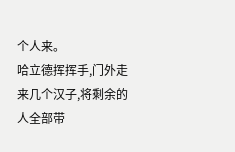个人来。
哈立德挥挥手,门外走来几个汉子,将剩余的人全部带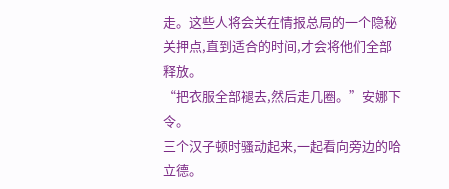走。这些人将会关在情报总局的一个隐秘关押点,直到适合的时间,才会将他们全部释放。
“把衣服全部褪去,然后走几圈。”安娜下令。
三个汉子顿时骚动起来,一起看向旁边的哈立德。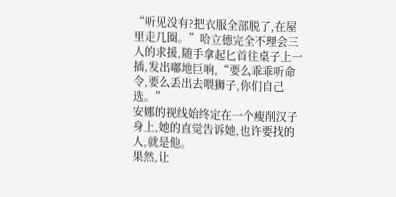“听见没有?把衣服全部脱了,在屋里走几圈。”哈立德完全不理会三人的求援,随手拿起匕首往桌子上一插,发出嘟地巨响,“要么乖乖听命令,要么丢出去喂狮子,你们自己选。”
安娜的视线始终定在一个瘦削汉子身上,她的直觉告诉她,也许要找的人,就是他。
果然,让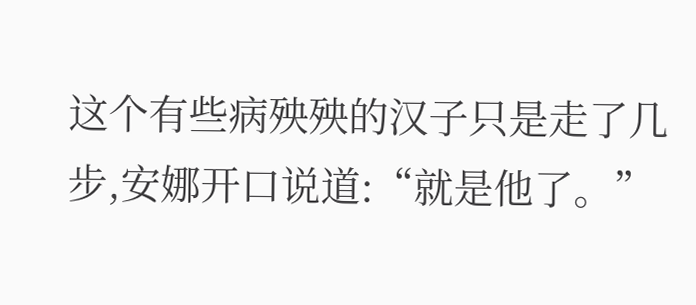这个有些病殃殃的汉子只是走了几步,安娜开口说道:“就是他了。”